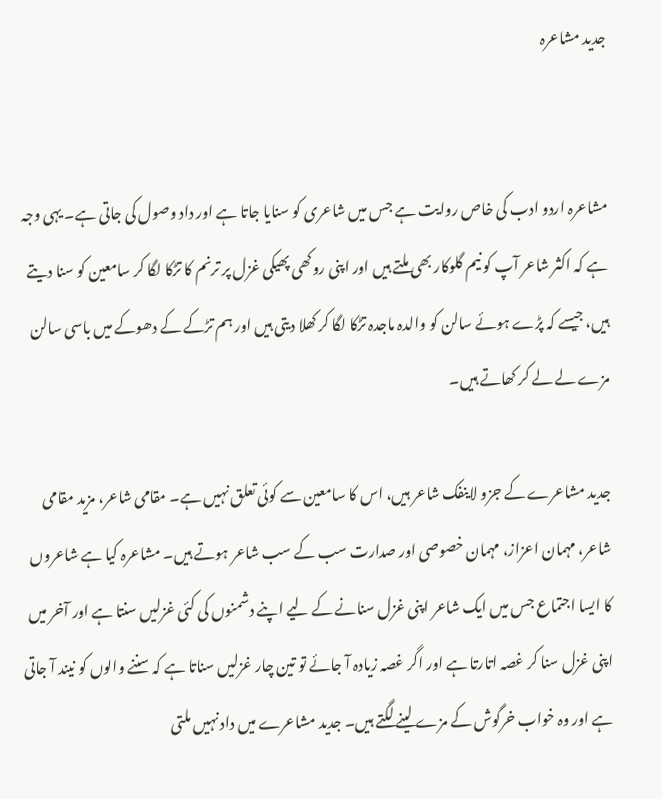جدید مشاعرہ


مشاعرہ اردو ادب کی خاص روایت ہے جس میں شاعری کو سنایا جاتا ہے اور داد وصول کی جاتی ہے۔ یہی وجہ ہے کہ اکثر شاعر آپ کو نیم گلوکار بھی ملتے ہیں اور اپنی روکھی پھیکی غزل پر ترنم کا تڑکا لگا کر سامعین کو سنا دیتے ہیں، جیسے کہ پڑے ہوئے سالن کو والدہ ماجدہ تڑکا لگا کر کھلا دیتی ہیں اور ہم تڑکے کے دھوکے میں باسی سالن مزے لے لے کر کھاتے ہیں۔

جدید مشاعرے کے جزو لاینفک شاعر ہیں، اس کا سامعین سے کوئی تعلق نہیں ہے۔ مقامی شاعر، مزید مقامی شاعر، مہمان اعزاز، مہمان خصوصی اور صدارت سب کے سب شاعر ہوتے ہیں۔ مشاعرہ کیا ہے شاعروں کا ایسا اجتماع جس میں ایک شاعر اپنی غزل سنانے کے لیے اپنے دشمنوں کی کئی غزلیں سنتا ہے اور آخر میں اپنی غزل سنا کر غصہ اتارتا ہے اور اگر غصہ زیادہ آ جائے تو تین چار غزلیں سناتا ہے کہ سننے والوں کو نیند آ جاتی ہے اور وہ خواب خرگوش کے مزے لینے لگتے ہیں۔ جدید مشاعرے میں داد نہیں ملتی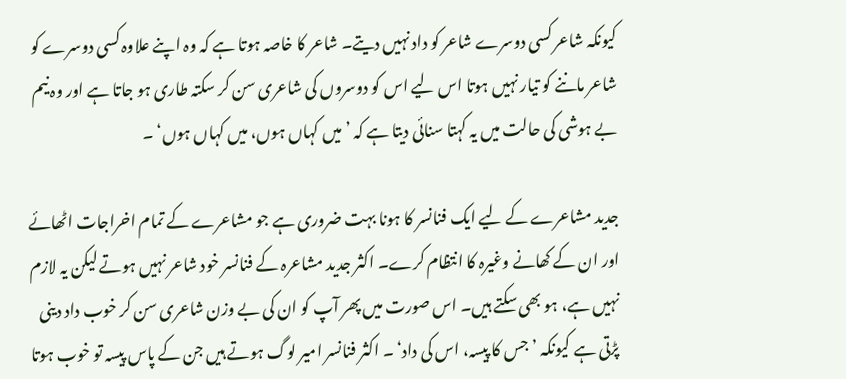کیونکہ شاعر کسی دوسرے شاعر کو داد نہیں دیتے۔ شاعر کا خاصہ ہوتا ہے کہ وہ اپنے علاوہ کسی دوسرے کو شاعر ماننے کو تیار نہیں ہوتا اس لیے اس کو دوسروں کی شاعری سن کر سکتہ طاری ہو جاتا ہے اور وہ نیم بے ہوشی کی حالت میں یہ کہتا سنائی دیتا ہے کہ ’میں کہاں ہوں، میں کہاں ہوں‘ ۔

جدید مشاعرے کے لیے ایک فنانسر کا ہونا بہت ضروری ہے جو مشاعرے کے تمام اخراجات اٹھائے اور ان کے کھانے وغیرہ کا انتظام کرے۔ اکثر جدید مشاعرہ کے فنانسر خود شاعر نہیں ہوتے لیکن یہ لازم نہیں ہے، ہو بھی سکتے ہیں۔ اس صورت میں پھر آپ کو ان کی بے وزن شاعری سن کر خوب داد دینی پڑتی ہے کیونکہ ’جس کا پیسہ، اس کی داد‘ ۔ اکثر فنانسر امیر لوگ ہوتے ہیں جن کے پاس پیسہ تو خوب ہوتا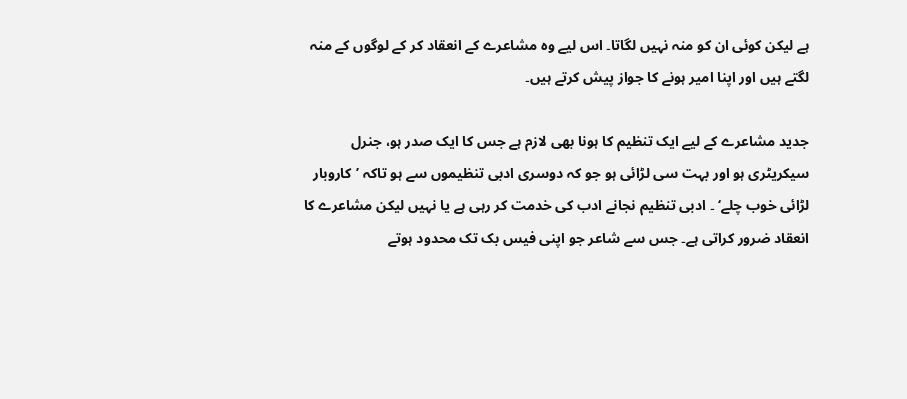ہے لیکن کوئی ان کو منہ نہیں لگاتا۔ اس لیے وہ مشاعرے کے انعقاد کر کے لوگوں کے منہ لگتے ہیں اور اپنا امیر ہونے کا جواز پیش کرتے ہیں۔

جدید مشاعرے کے لیے ایک تنظیم کا ہونا بھی لازم ہے جس کا ایک صدر ہو، جنرل سیکریٹری ہو اور بہت سی لڑائی ہو جو کہ دوسری ادبی تنظیموں سے ہو تاکہ ’کاروبار لڑائی خوب چلے‘ ۔ ادبی تنظیم نجانے ادب کی خدمت کر رہی ہے یا نہیں لیکن مشاعرے کا انعقاد ضرور کراتی ہے۔ جس سے شاعر جو اپنی فیس بک تک محدود ہوتے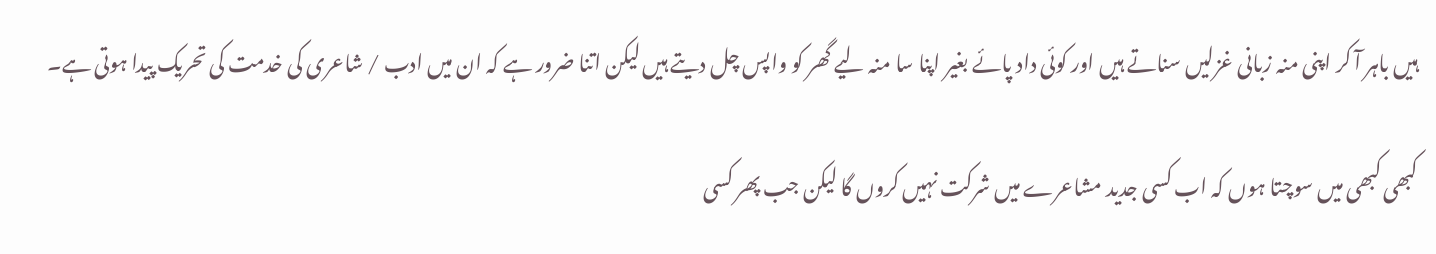ہیں باہر آ کر اپنی منہ زبانی غزلیں سناتے ہیں اور کوئی داد پائے بغیر اپنا سا منہ لیے گھر کو واپس چل دیتے ہیں لیکن اتنا ضرور ہے کہ ان میں ادب / شاعری کی خدمت کی تحریک پیدا ہوتی ہے۔

کبھی کبھی میں سوچتا ہوں کہ اب کسی جدید مشاعرے میں شرکت نہیں کروں گا لیکن جب پھر کسی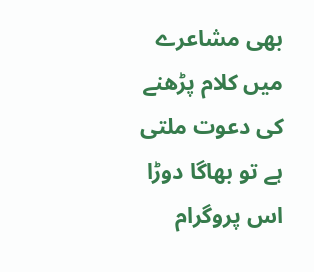بھی مشاعرے میں کلام پڑھنے کی دعوت ملتی ہے تو بھاگا دوڑا اس پروگرام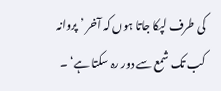کی طرف لپکا جاتا ہوں کہ آخر ’پروانہ کب تک شمع سے دور رہ سکتا ہے‘ ۔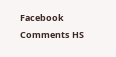Facebook Comments HS